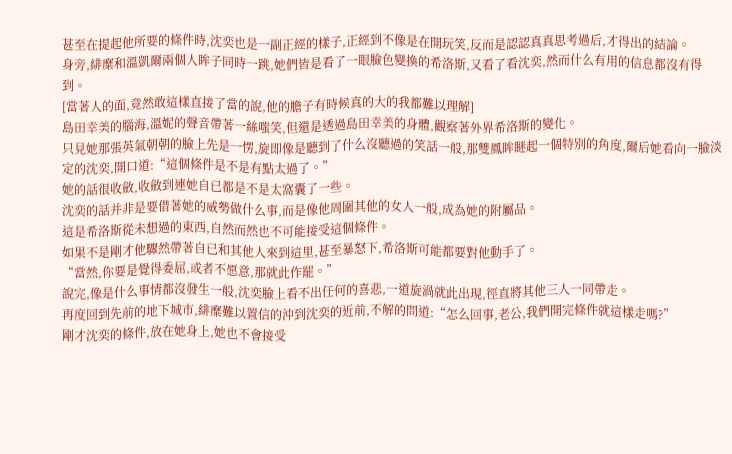甚至在提起他所要的條件時,沈奕也是一副正經的樣子,正經到不像是在開玩笑,反而是認認真真思考過后,才得出的結論。
身旁,緋糜和溫凱爾兩個人眸子同時一跳,她們皆是看了一眼臉色變換的希洛斯,又看了看沈奕,然而什么有用的信息都沒有得到。
[當著人的面,竟然敢這樣直接了當的說,他的膽子有時候真的大的我都難以理解]
島田幸美的腦海,溫妮的聲音帶著一絲嗤笑,但還是透過島田幸美的身體,觀察著外界希洛斯的變化。
只見她那張英氣朝朝的臉上先是一愣,旋即像是聽到了什么沒聽過的笑話一般,那雙鳳眸瞇起一個特別的角度,爾后她看向一臉淡定的沈奕,開口道:“這個條件是不是有點太過了。”
她的話很收斂,收斂到連她自已都是不是太窩囊了一些。
沈奕的話并非是要借著她的威勢做什么事,而是像他周圍其他的女人一般,成為她的附屬品。
這是希洛斯從未想過的東西,自然而然也不可能接受這個條件。
如果不是剛才他驟然帶著自已和其他人來到這里,甚至暴怒下,希洛斯可能都要對他動手了。
“當然,你要是覺得委屈,或者不愿意,那就此作罷。”
說完,像是什么事情都沒發生一般,沈奕臉上看不出任何的喜悲,一道旋渦就此出現,徑直將其他三人一同帶走。
再度回到先前的地下城市,緋糜難以置信的沖到沈奕的近前,不解的問道:“怎么回事,老公,我們開完條件就這樣走嗎?”
剛才沈奕的條件,放在她身上,她也不會接受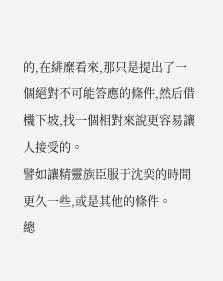的,在緋糜看來,那只是提出了一個絕對不可能答應的條件,然后借機下坡,找一個相對來說更容易讓人接受的。
譬如讓精靈族臣服于沈奕的時間更久一些,或是其他的條件。
總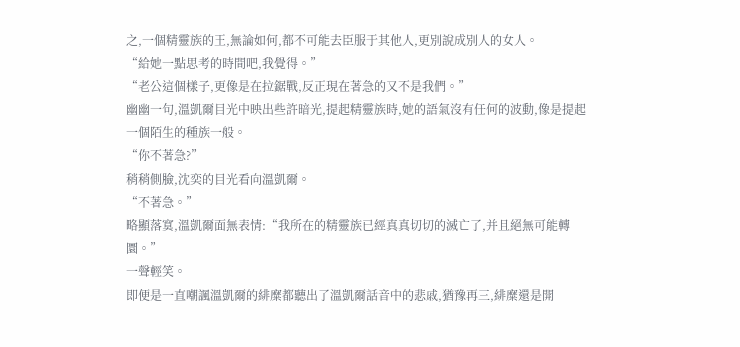之,一個精靈族的王,無論如何,都不可能去臣服于其他人,更別說成別人的女人。
“給她一點思考的時間吧,我覺得。”
“老公這個樣子,更像是在拉鋸戰,反正現在著急的又不是我們。”
幽幽一句,溫凱爾目光中映出些許暗光,提起精靈族時,她的語氣沒有任何的波動,像是提起一個陌生的種族一般。
“你不著急?”
稍稍側臉,沈奕的目光看向溫凱爾。
“不著急。”
略顯落寞,溫凱爾面無表情:“我所在的精靈族已經真真切切的滅亡了,并且絕無可能轉圜。”
一聲輕笑。
即便是一直嘲諷溫凱爾的緋糜都聽出了溫凱爾話音中的悲戚,猶豫再三,緋糜還是開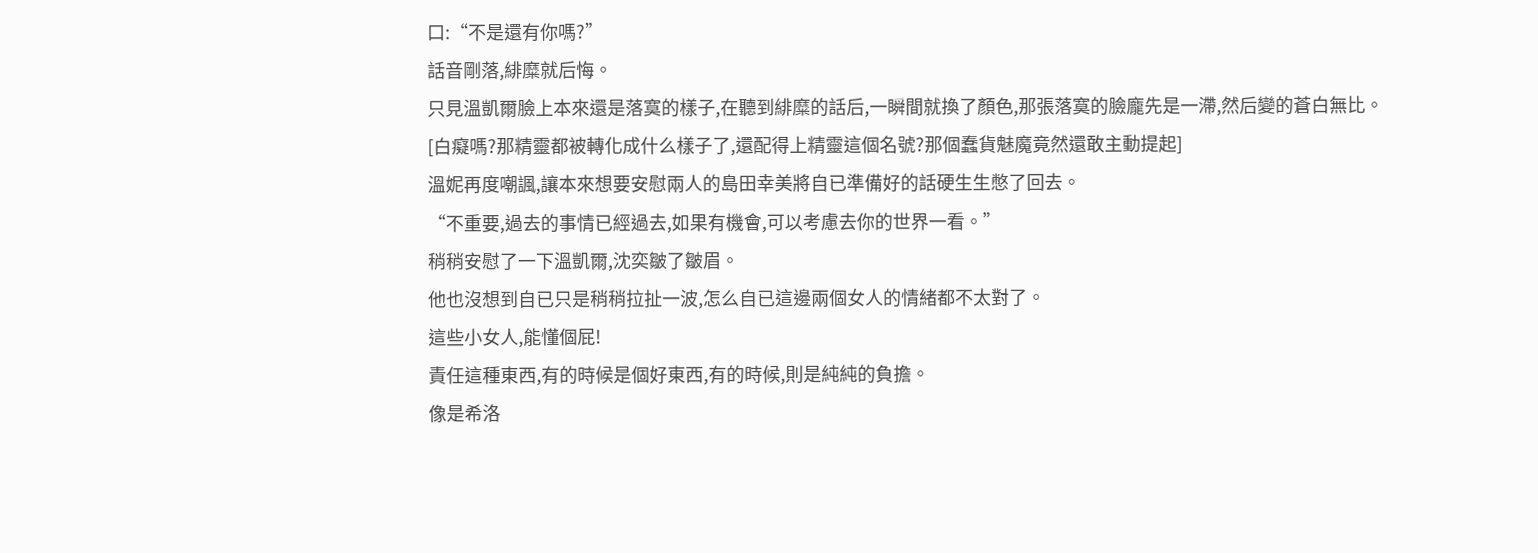口:“不是還有你嗎?”
話音剛落,緋糜就后悔。
只見溫凱爾臉上本來還是落寞的樣子,在聽到緋糜的話后,一瞬間就換了顏色,那張落寞的臉龐先是一滯,然后變的蒼白無比。
[白癡嗎?那精靈都被轉化成什么樣子了,還配得上精靈這個名號?那個蠢貨魅魔竟然還敢主動提起]
溫妮再度嘲諷,讓本來想要安慰兩人的島田幸美將自已準備好的話硬生生憋了回去。
“不重要,過去的事情已經過去,如果有機會,可以考慮去你的世界一看。”
稍稍安慰了一下溫凱爾,沈奕皺了皺眉。
他也沒想到自已只是稍稍拉扯一波,怎么自已這邊兩個女人的情緒都不太對了。
這些小女人,能懂個屁!
責任這種東西,有的時候是個好東西,有的時候,則是純純的負擔。
像是希洛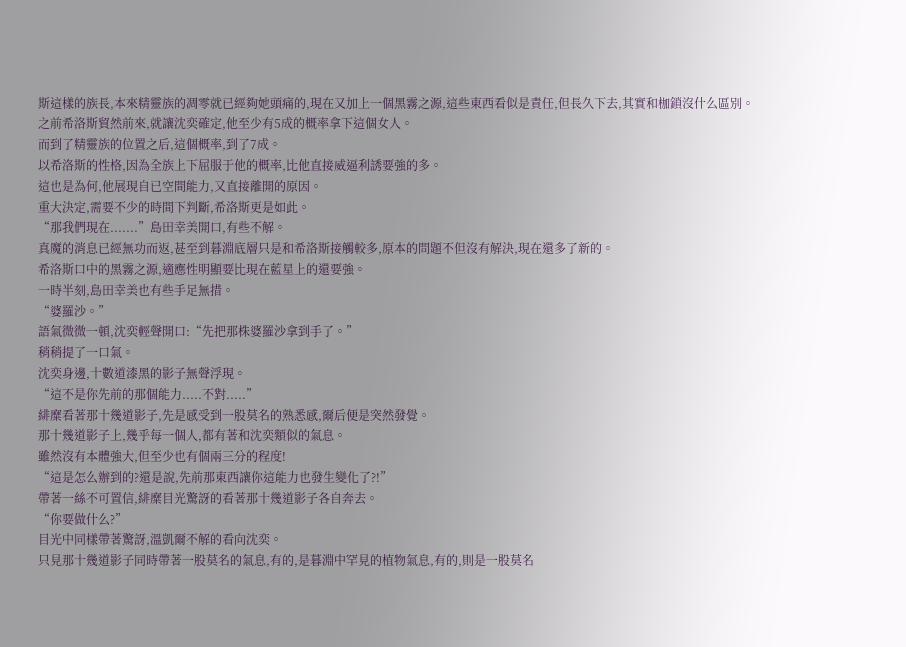斯這樣的族長,本來精靈族的凋零就已經夠她頭痛的,現在又加上一個黑霧之源,這些東西看似是責任,但長久下去,其實和枷鎖沒什么區別。
之前希洛斯貿然前來,就讓沈奕確定,他至少有5成的概率拿下這個女人。
而到了精靈族的位置之后,這個概率,到了7成。
以希洛斯的性格,因為全族上下屈服于他的概率,比他直接威逼利誘要強的多。
這也是為何,他展現自已空間能力,又直接離開的原因。
重大決定,需要不少的時間下判斷,希洛斯更是如此。
“那我們現在.......”島田幸美開口,有些不解。
真魔的消息已經無功而返,甚至到暮淵底層只是和希洛斯接觸較多,原本的問題不但沒有解決,現在還多了新的。
希洛斯口中的黑霧之源,適應性明顯要比現在藍星上的還要強。
一時半刻,島田幸美也有些手足無措。
“婆羅沙。”
語氣微微一頓,沈奕輕聲開口:“先把那株婆羅沙拿到手了。”
稍稍提了一口氣。
沈奕身邊,十數道漆黑的影子無聲浮現。
“這不是你先前的那個能力.....不對.....”
緋糜看著那十幾道影子,先是感受到一股莫名的熟悉感,爾后便是突然發覺。
那十幾道影子上,幾乎每一個人,都有著和沈奕類似的氣息。
雖然沒有本體強大,但至少也有個兩三分的程度!
“這是怎么辦到的?還是說,先前那東西讓你這能力也發生變化了?!”
帶著一絲不可置信,緋糜目光驚訝的看著那十幾道影子各自奔去。
“你要做什么?”
目光中同樣帶著驚訝,溫凱爾不解的看向沈奕。
只見那十幾道影子同時帶著一股莫名的氣息,有的,是暮淵中罕見的植物氣息,有的,則是一股莫名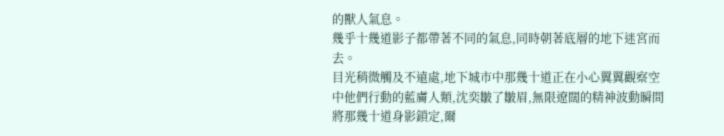的獸人氣息。
幾乎十幾道影子都帶著不同的氣息,同時朝著底層的地下迷宮而去。
目光稍微觸及不遠處,地下城市中那幾十道正在小心翼翼觀察空中他們行動的藍膚人類,沈奕皺了皺眉,無限遼闊的精神波動瞬間將那幾十道身影鎖定,爾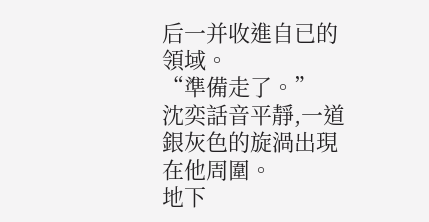后一并收進自已的領域。
“準備走了。”
沈奕話音平靜,一道銀灰色的旋渦出現在他周圍。
地下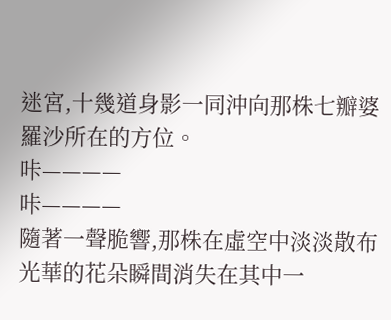迷宮,十幾道身影一同沖向那株七瓣婆羅沙所在的方位。
咔————
咔————
隨著一聲脆響,那株在虛空中淡淡散布光華的花朵瞬間消失在其中一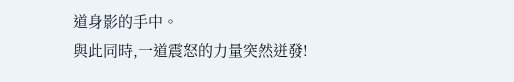道身影的手中。
與此同時,一道震怒的力量突然迸發!